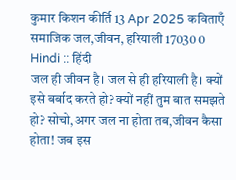कुमार किशन कीर्ति 13 Apr 2025 कविताएँ समाजिक जल,जीवन, हरियाली 17030 0 Hindi :: हिंदी
जल ही जीवन है। जल से ही हरियाली है। क्यों इसे बर्बाद करते हो? क्यों नहीं तुम बात समझते हो? सोचो,अगर जल ना होता तब,जीवन कैसा होता! जब इस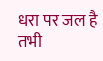धरा पर जल है तभी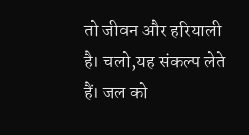तो जीवन और हरियाली है। चलो,यह संकल्प लेते हैं। जल को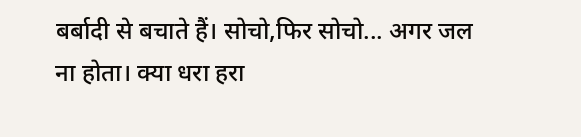बर्बादी से बचाते हैं। सोचो,फिर सोचो... अगर जल ना होता। क्या धरा हरा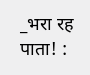_भरा रह पाता! :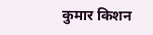कुमार किशन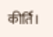कीर्ति।